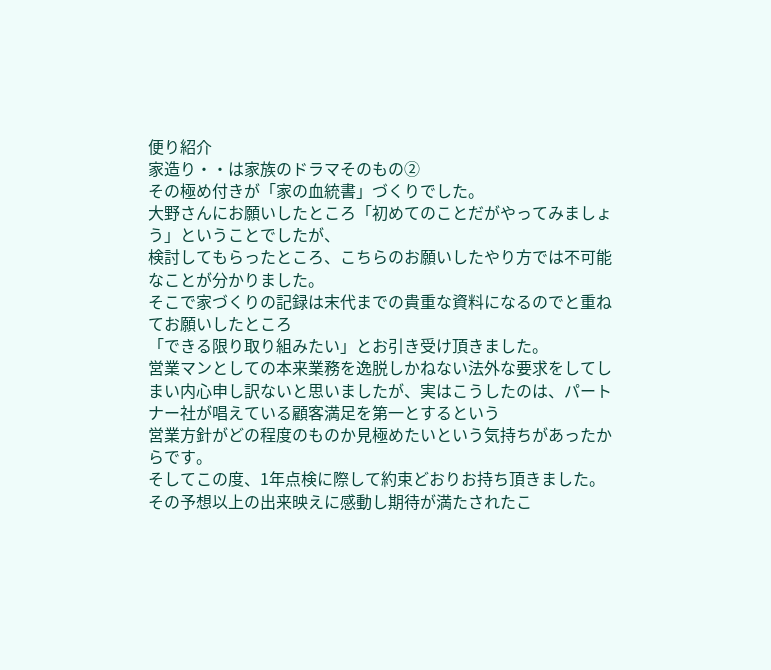便り紹介
家造り・・は家族のドラマそのもの②
その極め付きが「家の血統書」づくりでした。
大野さんにお願いしたところ「初めてのことだがやってみましょう」ということでしたが、
検討してもらったところ、こちらのお願いしたやり方では不可能なことが分かりました。
そこで家づくりの記録は末代までの貴重な資料になるのでと重ねてお願いしたところ
「できる限り取り組みたい」とお引き受け頂きました。
営業マンとしての本来業務を逸脱しかねない法外な要求をしてしまい内心申し訳ないと思いましたが、実はこうしたのは、パートナー社が唱えている顧客満足を第一とするという
営業方針がどの程度のものか見極めたいという気持ちがあったからです。
そしてこの度、1年点検に際して約束どおりお持ち頂きました。
その予想以上の出来映えに感動し期待が満たされたこ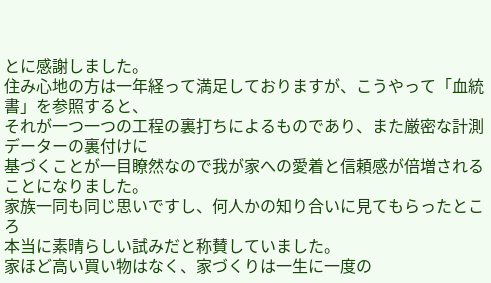とに感謝しました。
住み心地の方は一年経って満足しておりますが、こうやって「血統書」を参照すると、
それが一つ一つの工程の裏打ちによるものであり、また厳密な計測データーの裏付けに
基づくことが一目瞭然なので我が家への愛着と信頼感が倍増されることになりました。
家族一同も同じ思いですし、何人かの知り合いに見てもらったところ
本当に素晴らしい試みだと称賛していました。
家ほど高い買い物はなく、家づくりは一生に一度の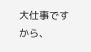大仕事ですから、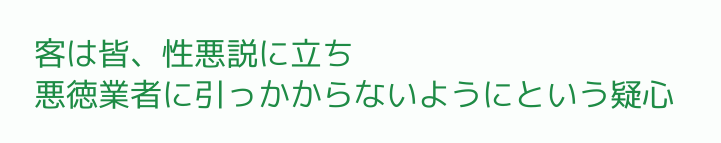客は皆、性悪説に立ち
悪徳業者に引っかからないようにという疑心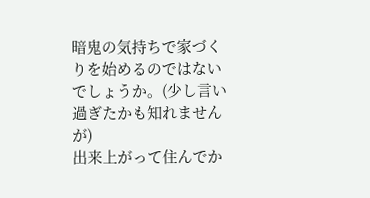暗鬼の気持ちで家づくりを始めるのではないでしょうか。(少し言い過ぎたかも知れませんが)
出来上がって住んでか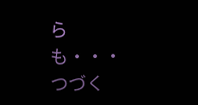らも・・・ つづく